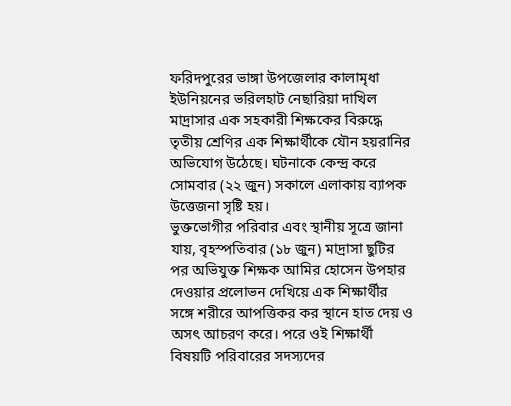ফরিদপুরের ভাঙ্গা উপজেলার কালামৃধা ইউনিয়নের ভরিলহাট নেছারিয়া দাখিল মাদ্রাসার এক সহকারী শিক্ষকের বিরুদ্ধে তৃতীয় শ্রেণির এক শিক্ষার্থীকে যৌন হয়রানির অভিযোগ উঠেছে। ঘটনাকে কেন্দ্র করে সোমবার (২২ জুন) সকালে এলাকায় ব্যাপক উত্তেজনা সৃষ্টি হয়।
ভুক্তভোগীর পরিবার এবং স্থানীয় সূত্রে জানা যায়, বৃহস্পতিবার (১৮ জুন) মাদ্রাসা ছুটির পর অভিযুক্ত শিক্ষক আমির হোসেন উপহার দেওয়ার প্রলোভন দেখিয়ে এক শিক্ষার্থীর সঙ্গে শরীরে আপত্তিকর কর স্থানে হাত দেয় ও অসৎ আচরণ করে। পরে ওই শিক্ষার্থী বিষয়টি পরিবারের সদস্যদের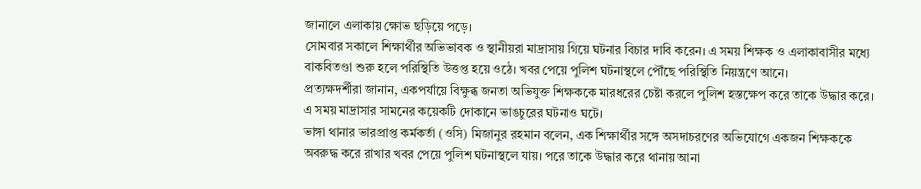জানালে এলাকায় ক্ষোভ ছড়িয়ে পড়ে।
সোমবার সকালে শিক্ষার্থীর অভিভাবক ও স্থানীয়রা মাদ্রাসায় গিয়ে ঘটনার বিচার দাবি করেন। এ সময় শিক্ষক ও এলাকাবাসীর মধ্যে বাকবিতণ্ডা শুরু হলে পরিস্থিতি উত্তপ্ত হয়ে ওঠে। খবর পেয়ে পুলিশ ঘটনাস্থলে পৌঁছে পরিস্থিতি নিয়ন্ত্রণে আনে।
প্রত্যক্ষদর্শীরা জানান, একপর্যায়ে বিক্ষুব্ধ জনতা অভিযুক্ত শিক্ষককে মারধরের চেষ্টা করলে পুলিশ হস্তক্ষেপ করে তাকে উদ্ধার করে। এ সময় মাদ্রাসার সামনের কয়েকটি দোকানে ভাঙচুরের ঘটনাও ঘটে।
ভাঙ্গা থানার ভারপ্রাপ্ত কর্মকর্তা (ওসি) মিজানুর রহমান বলেন, এক শিক্ষার্থীর সঙ্গে অসদাচরণের অভিযোগে একজন শিক্ষককে অবরুদ্ধ করে রাখার খবর পেয়ে পুলিশ ঘটনাস্থলে যায়। পরে তাকে উদ্ধার করে থানায় আনা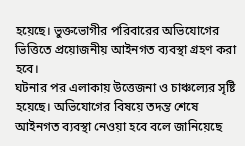হয়েছে। ভুক্তভোগীর পরিবারের অভিযোগের ভিত্তিতে প্রয়োজনীয় আইনগত ব্যবস্থা গ্রহণ করা হবে।
ঘটনার পর এলাকায় উত্তেজনা ও চাঞ্চল্যের সৃষ্টি হয়েছে। অভিযোগের বিষয়ে তদন্ত শেষে আইনগত ব্যবস্থা নেওয়া হবে বলে জানিয়েছে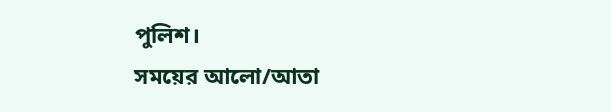পুলিশ।
সময়ের আলো/আতা